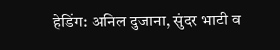हेडिंग: अनिल दुजाना, सुंदर भाटी व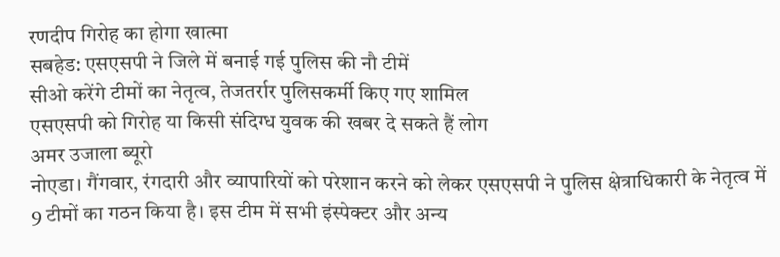रणदीप गिरोह का होगा खात्मा
सबहेड: एसएसपी ने जिले में बनाई गई पुलिस की नौ टीमें
सीओ करेंगे टीमों का नेतृत्व, तेजतर्रार पुलिसकर्मी किए गए शामिल
एसएसपी को गिरोह या किसी संदिग्ध युवक की खबर दे सकते हैं लोग
अमर उजाला ब्यूरो
नोएडा। गैंगवार, रंगदारी और व्यापारियों को परेशान करने को लेकर एसएसपी ने पुलिस क्षेत्राधिकारी के नेतृत्व में 9 टीमों का गठन किया है। इस टीम में सभी इंस्पेक्टर और अन्य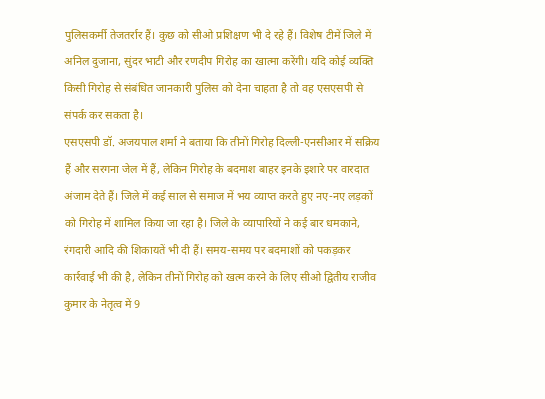पुलिसकर्मी तेजतर्रार हैं। कुछ को सीओ प्रशिक्षण भी दे रहे हैं। विशेष टीमें जिले में अनिल दुजाना, सुंदर भाटी और रणदीप गिरोह का खात्मा करेंगी। यदि कोई व्यक्ति किसी गिरोह से संबंधित जानकारी पुलिस को देना चाहता है तो वह एसएसपी से संपर्क कर सकता है।
एसएसपी डॉ. अजयपाल शर्मा ने बताया कि तीनों गिरोह दिल्ली-एनसीआर में सक्रिय हैं और सरगना जेल में हैं, लेकिन गिरोह के बदमाश बाहर इनके इशारे पर वारदात अंजाम देते हैं। जिले में कई साल से समाज में भय व्याप्त करते हुए नए-नए लड़कों को गिरोह में शामिल किया जा रहा है। जिले के व्यापारियों ने कई बार धमकाने, रंगदारी आदि की शिकायतें भी दी हैं। समय-समय पर बदमाशों को पकड़कर कार्रवाई भी की है, लेकिन तीनों गिरोह को खत्म करने के लिए सीओ द्वितीय राजीव कुमार के नेतृत्व में 9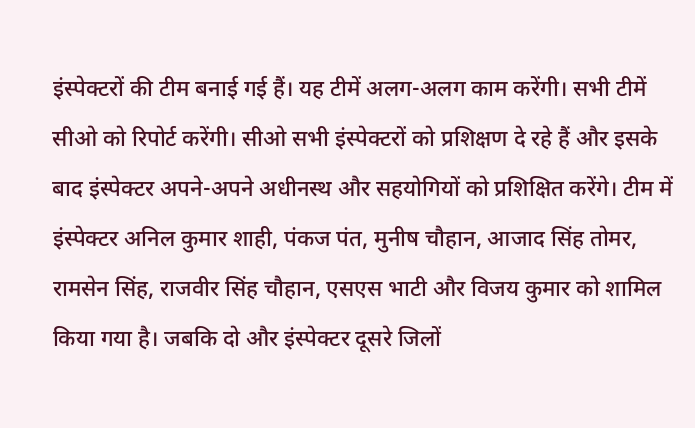इंस्पेक्टरों की टीम बनाई गई हैं। यह टीमें अलग-अलग काम करेंगी। सभी टीमें सीओ को रिपोर्ट करेंगी। सीओ सभी इंस्पेक्टरों को प्रशिक्षण दे रहे हैं और इसके बाद इंस्पेक्टर अपने-अपने अधीनस्थ और सहयोगियों को प्रशिक्षित करेंगे। टीम में इंस्पेक्टर अनिल कुमार शाही, पंकज पंत, मुनीष चौहान, आजाद सिंह तोमर, रामसेन सिंह, राजवीर सिंह चौहान, एसएस भाटी और विजय कुमार को शामिल किया गया है। जबकि दो और इंस्पेक्टर दूसरे जिलों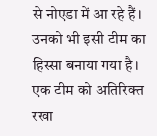से नोएडा में आ रहे हैं। उनको भी इसी टीम का हिस्सा बनाया गया है। एक टीम को अतिरिक्त रखा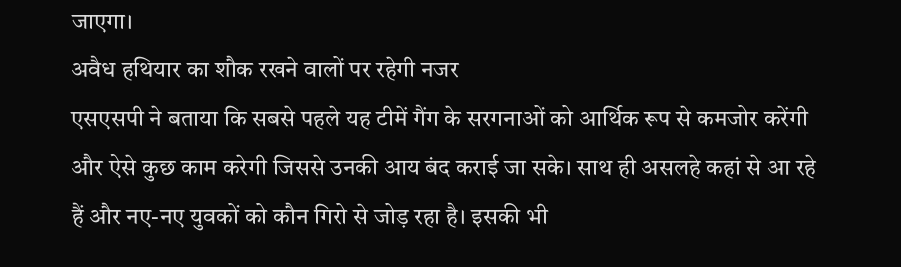जाएगा।
अवैध हथियार का शौक रखने वालों पर रहेगी नजर
एसएसपी ने बताया कि सबसे पहले यह टीमें गैंग के सरगनाओं को आर्थिक रूप से कमजोर करेंगी और ऐसे कुछ काम करेगी जिससे उनकी आय बंद कराई जा सके। साथ ही असलहे कहां से आ रहे हैं और नए-नए युवकों को कौन गिरो से जोड़ रहा है। इसकी भी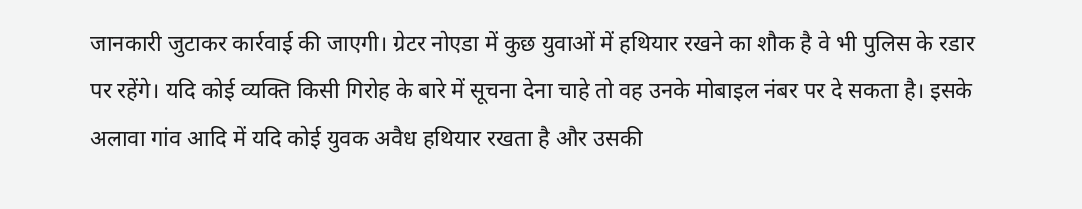जानकारी जुटाकर कार्रवाई की जाएगी। ग्रेटर नोएडा में कुछ युवाओं में हथियार रखने का शौक है वे भी पुलिस के रडार पर रहेंगे। यदि कोई व्यक्ति किसी गिरोह के बारे में सूचना देना चाहे तो वह उनके मोबाइल नंबर पर दे सकता है। इसके अलावा गांव आदि में यदि कोई युवक अवैध हथियार रखता है और उसकी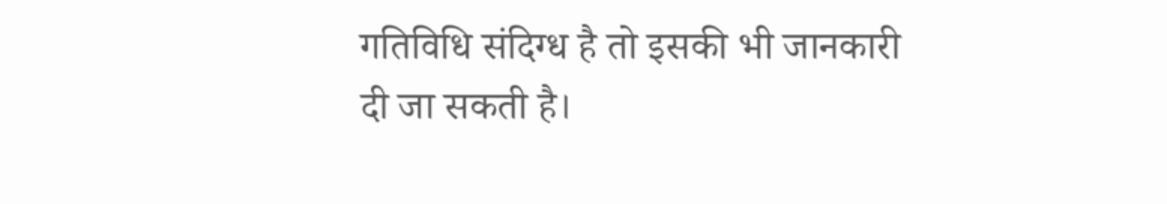गतिविधि संदिग्ध है तो इसकी भी जानकारी दी जा सकती है।